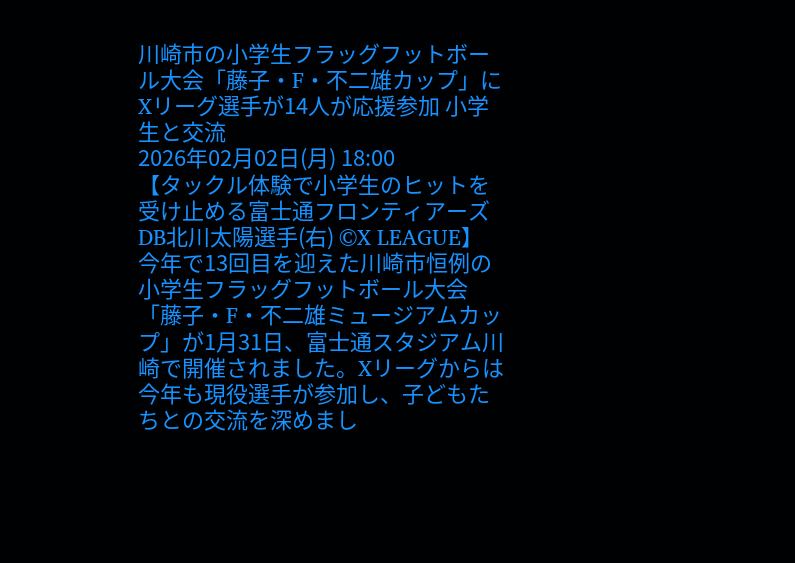川崎市の小学生フラッグフットボール大会「藤子・F・不二雄カップ」にXリーグ選手が14人が応援参加 小学生と交流
2026年02月02日(月) 18:00
【タックル体験で小学生のヒットを受け止める富士通フロンティアーズDB北川太陽選手(右) ©X LEAGUE】
今年で13回目を迎えた川崎市恒例の小学生フラッグフットボール大会「藤子・F・不二雄ミュージアムカップ」が1月31日、富士通スタジアム川崎で開催されました。Xリーグからは今年も現役選手が参加し、子どもたちとの交流を深めまし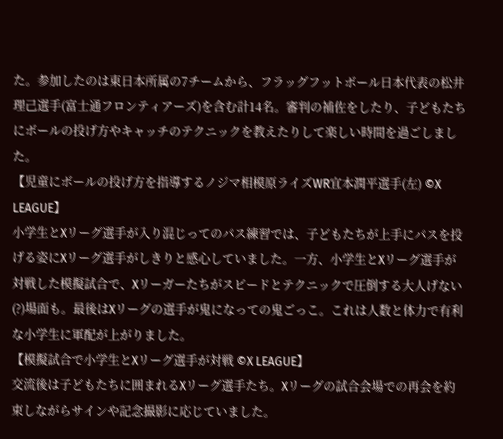た。参加したのは東日本所属の7チームから、フラッグフットボール日本代表の松井理己選手(富士通フロンティアーズ)を含む計14名。審判の補佐をしたり、子どもたちにボールの投げ方やキャッチのテクニックを教えたりして楽しい時間を過ごしました。
【児童にボールの投げ方を指導するノジマ相模原ライズWR宜本潤平選手(左) ©X LEAGUE】
小学生とXリーグ選手が入り混じってのパス練習では、子どもたちが上手にパスを投げる姿にXリーグ選手がしきりと感心していました。一方、小学生とXリーグ選手が対戦した模擬試合で、Xリーガーたちがスピードとテクニックで圧倒する大人げない(?)場面も。最後はXリーグの選手が鬼になっての鬼ごっこ。これは人数と体力で有利な小学生に軍配が上がりました。
【模擬試合で小学生とXリーグ選手が対戦 ©X LEAGUE】
交流後は子どもたちに囲まれるXリーグ選手たち。Xリーグの試合会場での再会を約束しながらサインや記念撮影に応じていました。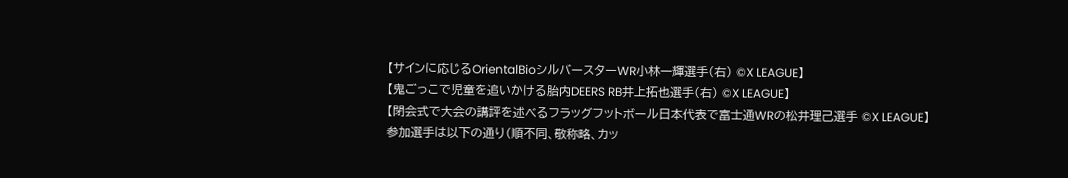【サインに応じるOrientalBioシルバースターWR小林一輝選手(右) ©X LEAGUE】
【鬼ごっこで児童を追いかける胎内DEERS RB井上拓也選手(右) ©X LEAGUE】
【閉会式で大会の講評を述べるフラッグフットボール日本代表で富士通WRの松井理己選手 ©X LEAGUE】
参加選手は以下の通り(順不同、敬称略、カッ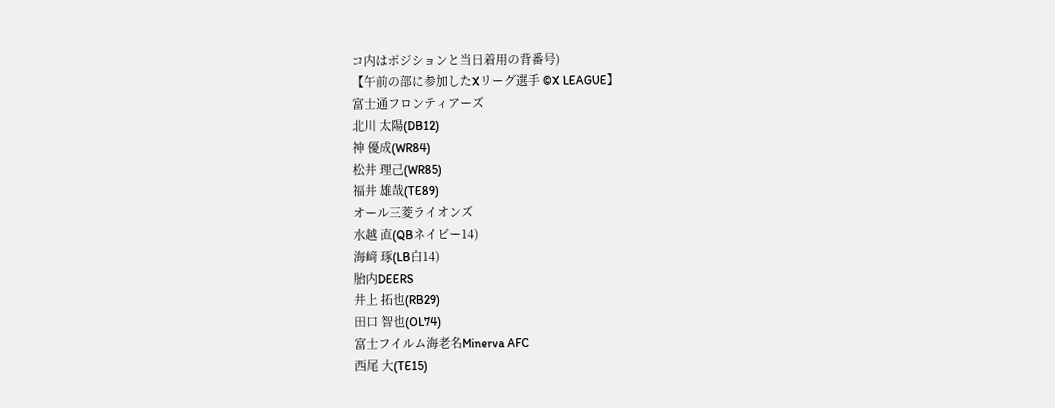コ内はポジションと当日着用の背番号)
【午前の部に参加したXリーグ選手 ©X LEAGUE】
富士通フロンティアーズ
北川 太陽(DB12)
神 優成(WR84)
松井 理己(WR85)
福井 雄哉(TE89)
オール三菱ライオンズ
水越 直(QBネイビー14)
海﨑 琢(LB白14)
胎内DEERS
井上 拓也(RB29)
田口 智也(OL74)
富士フイルム海老名Minerva AFC
西尾 大(TE15)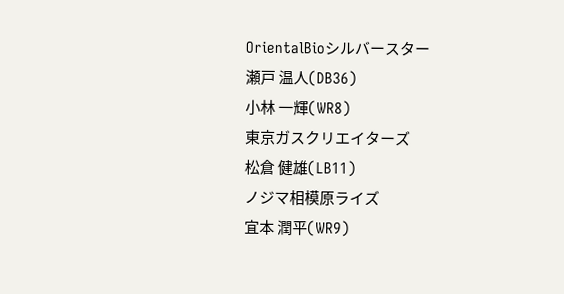OrientalBioシルバースター
瀬戸 温人(DB36)
小林 一輝(WR8)
東京ガスクリエイターズ
松倉 健雄(LB11)
ノジマ相模原ライズ
宜本 潤平(WR9)